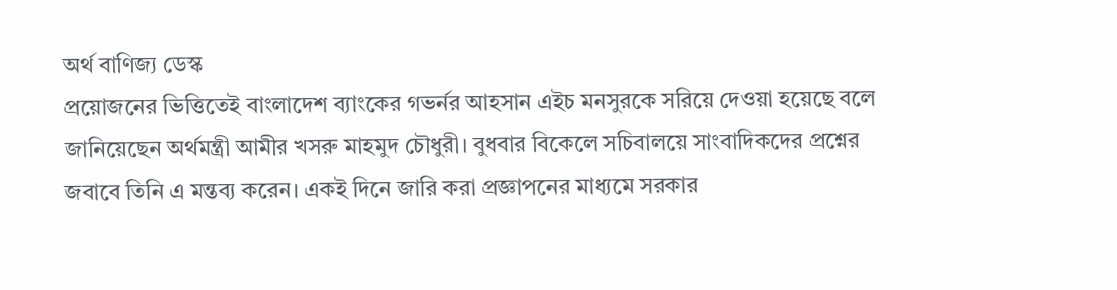অর্থ বাণিজ্য ডেস্ক
প্রয়োজনের ভিত্তিতেই বাংলাদেশ ব্যাংকের গভর্নর আহসান এইচ মনসুরকে সরিয়ে দেওয়া হয়েছে বলে জানিয়েছেন অর্থমন্ত্রী আমীর খসরু মাহমুদ চৌধুরী। বুধবার বিকেলে সচিবালয়ে সাংবাদিকদের প্রশ্নের জবাবে তিনি এ মন্তব্য করেন। একই দিনে জারি করা প্রজ্ঞাপনের মাধ্যমে সরকার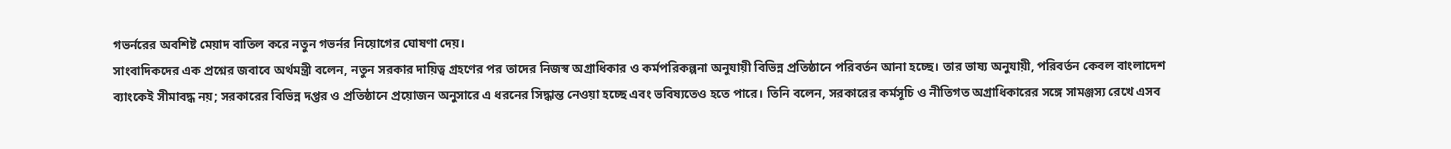গভর্নরের অবশিষ্ট মেয়াদ বাতিল করে নতুন গভর্নর নিয়োগের ঘোষণা দেয়।
সাংবাদিকদের এক প্রশ্নের জবাবে অর্থমন্ত্রী বলেন, নতুন সরকার দায়িত্ব গ্রহণের পর তাদের নিজস্ব অগ্রাধিকার ও কর্মপরিকল্পনা অনুযায়ী বিভিন্ন প্রতিষ্ঠানে পরিবর্তন আনা হচ্ছে। তার ভাষ্য অনুযায়ী, পরিবর্তন কেবল বাংলাদেশ ব্যাংকেই সীমাবদ্ধ নয়; সরকারের বিভিন্ন দপ্তর ও প্রতিষ্ঠানে প্রয়োজন অনুসারে এ ধরনের সিদ্ধান্ত নেওয়া হচ্ছে এবং ভবিষ্যতেও হতে পারে। তিনি বলেন, সরকারের কর্মসূচি ও নীতিগত অগ্রাধিকারের সঙ্গে সামঞ্জস্য রেখে এসব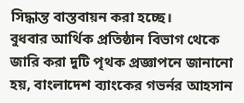সিদ্ধান্ত বাস্তবায়ন করা হচ্ছে।
বুধবার আর্থিক প্রতিষ্ঠান বিভাগ থেকে জারি করা দুটি পৃথক প্রজ্ঞাপনে জানানো হয়, বাংলাদেশ ব্যাংকের গভর্নর আহসান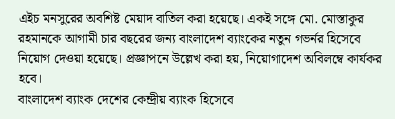এইচ মনসুরের অবশিষ্ট মেয়াদ বাতিল করা হয়েছে। একই সঙ্গে মো. মোস্তাকুর রহমানকে আগামী চার বছরের জন্য বাংলাদেশ ব্যাংকের নতুন গভর্নর হিসেবে নিয়োগ দেওয়া হয়েছে। প্রজ্ঞাপনে উল্লেখ করা হয়, নিয়োগাদেশ অবিলম্বে কার্যকর হবে।
বাংলাদেশ ব্যাংক দেশের কেন্দ্রীয় ব্যাংক হিসেবে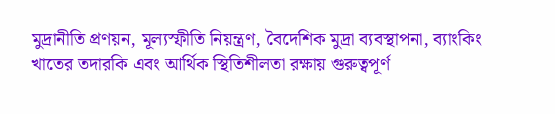মুদ্রানীতি প্রণয়ন, মূল্যস্ফীতি নিয়ন্ত্রণ, বৈদেশিক মুদ্রা ব্যবস্থাপনা, ব্যাংকিং খাতের তদারকি এবং আর্থিক স্থিতিশীলতা রক্ষায় গুরুত্বপূর্ণ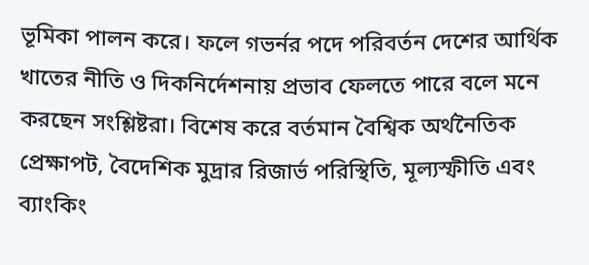ভূমিকা পালন করে। ফলে গভর্নর পদে পরিবর্তন দেশের আর্থিক খাতের নীতি ও দিকনির্দেশনায় প্রভাব ফেলতে পারে বলে মনে করছেন সংশ্লিষ্টরা। বিশেষ করে বর্তমান বৈশ্বিক অর্থনৈতিক প্রেক্ষাপট, বৈদেশিক মুদ্রার রিজার্ভ পরিস্থিতি, মূল্যস্ফীতি এবং ব্যাংকিং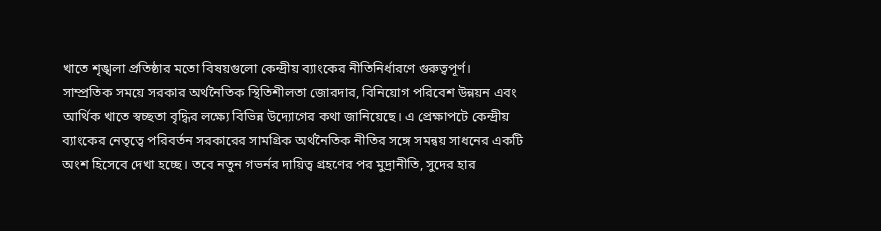খাতে শৃঙ্খলা প্রতিষ্ঠার মতো বিষয়গুলো কেন্দ্রীয় ব্যাংকের নীতিনির্ধারণে গুরুত্বপূর্ণ।
সাম্প্রতিক সময়ে সরকার অর্থনৈতিক স্থিতিশীলতা জোরদার, বিনিয়োগ পরিবেশ উন্নয়ন এবং আর্থিক খাতে স্বচ্ছতা বৃদ্ধির লক্ষ্যে বিভিন্ন উদ্যোগের কথা জানিয়েছে। এ প্রেক্ষাপটে কেন্দ্রীয় ব্যাংকের নেতৃত্বে পরিবর্তন সরকারের সামগ্রিক অর্থনৈতিক নীতির সঙ্গে সমন্বয় সাধনের একটি অংশ হিসেবে দেখা হচ্ছে। তবে নতুন গভর্নর দায়িত্ব গ্রহণের পর মুদ্রানীতি, সুদের হার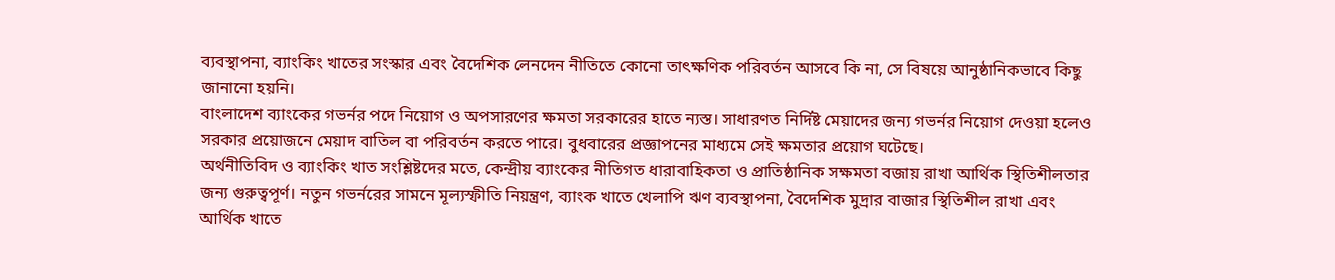ব্যবস্থাপনা, ব্যাংকিং খাতের সংস্কার এবং বৈদেশিক লেনদেন নীতিতে কোনো তাৎক্ষণিক পরিবর্তন আসবে কি না, সে বিষয়ে আনুষ্ঠানিকভাবে কিছু জানানো হয়নি।
বাংলাদেশ ব্যাংকের গভর্নর পদে নিয়োগ ও অপসারণের ক্ষমতা সরকারের হাতে ন্যস্ত। সাধারণত নির্দিষ্ট মেয়াদের জন্য গভর্নর নিয়োগ দেওয়া হলেও সরকার প্রয়োজনে মেয়াদ বাতিল বা পরিবর্তন করতে পারে। বুধবারের প্রজ্ঞাপনের মাধ্যমে সেই ক্ষমতার প্রয়োগ ঘটেছে।
অর্থনীতিবিদ ও ব্যাংকিং খাত সংশ্লিষ্টদের মতে, কেন্দ্রীয় ব্যাংকের নীতিগত ধারাবাহিকতা ও প্রাতিষ্ঠানিক সক্ষমতা বজায় রাখা আর্থিক স্থিতিশীলতার জন্য গুরুত্বপূর্ণ। নতুন গভর্নরের সামনে মূল্যস্ফীতি নিয়ন্ত্রণ, ব্যাংক খাতে খেলাপি ঋণ ব্যবস্থাপনা, বৈদেশিক মুদ্রার বাজার স্থিতিশীল রাখা এবং আর্থিক খাতে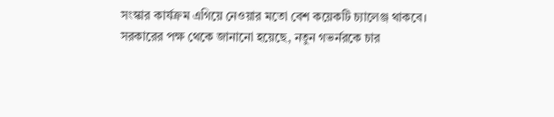সংস্কার কার্যক্রম এগিয়ে নেওয়ার মতো বেশ কয়েকটি চ্যালেঞ্জ থাকবে।
সরকারের পক্ষ থেকে জানানো হয়েছে, নতুন গভর্নরকে চার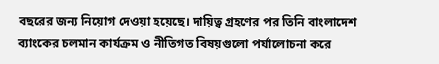বছরের জন্য নিয়োগ দেওয়া হয়েছে। দায়িত্ব গ্রহণের পর তিনি বাংলাদেশ ব্যাংকের চলমান কার্যক্রম ও নীতিগত বিষয়গুলো পর্যালোচনা করে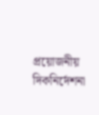প্রয়োজনীয় দিকনির্দেশনা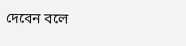দেবেন বলে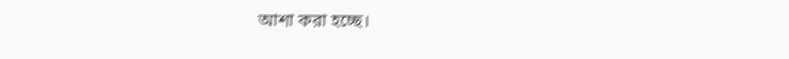আশা করা হচ্ছে।